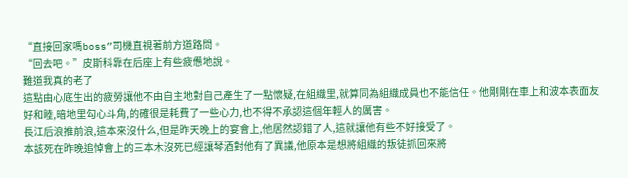“直接回家嗎boss”司機直視著前方道路問。
“回去吧。”皮斯科靠在后座上有些疲憊地說。
難道我真的老了
這點由心底生出的疲勞讓他不由自主地對自己產生了一點懷疑,在組織里,就算同為組織成員也不能信任。他剛剛在車上和波本表面友好和睦,暗地里勾心斗角,的確很是耗費了一些心力,也不得不承認這個年輕人的厲害。
長江后浪推前浪,這本來沒什么,但是昨天晚上的宴會上,他居然認錯了人,這就讓他有些不好接受了。
本該死在昨晚追悼會上的三本木沒死已經讓琴酒對他有了異議,他原本是想將組織的叛徒抓回來將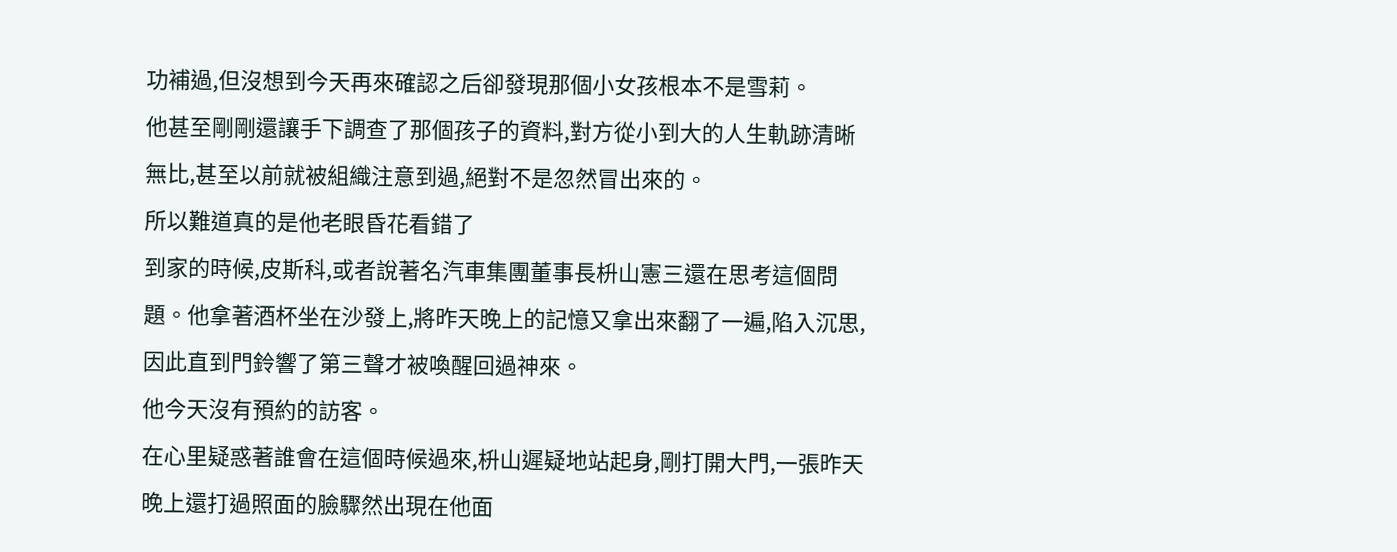功補過,但沒想到今天再來確認之后卻發現那個小女孩根本不是雪莉。
他甚至剛剛還讓手下調查了那個孩子的資料,對方從小到大的人生軌跡清晰無比,甚至以前就被組織注意到過,絕對不是忽然冒出來的。
所以難道真的是他老眼昏花看錯了
到家的時候,皮斯科,或者說著名汽車集團董事長枡山憲三還在思考這個問題。他拿著酒杯坐在沙發上,將昨天晚上的記憶又拿出來翻了一遍,陷入沉思,因此直到門鈴響了第三聲才被喚醒回過神來。
他今天沒有預約的訪客。
在心里疑惑著誰會在這個時候過來,枡山遲疑地站起身,剛打開大門,一張昨天晚上還打過照面的臉驟然出現在他面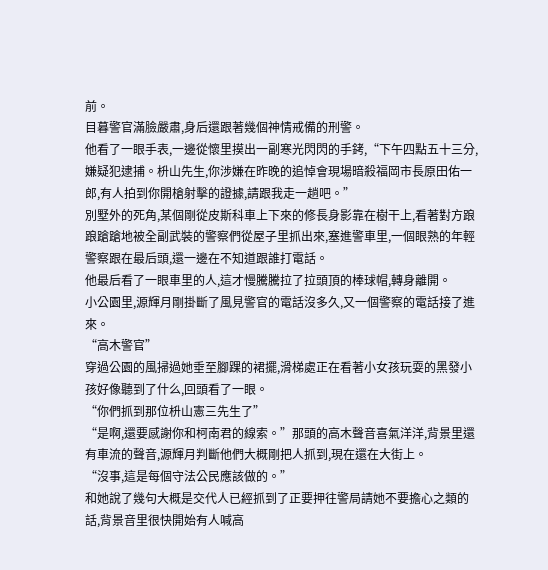前。
目暮警官滿臉嚴肅,身后還跟著幾個神情戒備的刑警。
他看了一眼手表,一邊從懷里摸出一副寒光閃閃的手銬,“下午四點五十三分,嫌疑犯逮捕。枡山先生,你涉嫌在昨晚的追悼會現場暗殺福岡市長原田佑一郎,有人拍到你開槍射擊的證據,請跟我走一趟吧。”
別墅外的死角,某個剛從皮斯科車上下來的修長身影靠在樹干上,看著對方踉踉蹌蹌地被全副武裝的警察們從屋子里抓出來,塞進警車里,一個眼熟的年輕警察跟在最后頭,還一邊在不知道跟誰打電話。
他最后看了一眼車里的人,這才慢騰騰拉了拉頭頂的棒球帽,轉身離開。
小公園里,源輝月剛掛斷了風見警官的電話沒多久,又一個警察的電話接了進來。
“高木警官”
穿過公園的風掃過她垂至腳踝的裙擺,滑梯處正在看著小女孩玩耍的黑發小孩好像聽到了什么,回頭看了一眼。
“你們抓到那位枡山憲三先生了”
“是啊,還要感謝你和柯南君的線索。”那頭的高木聲音喜氣洋洋,背景里還有車流的聲音,源輝月判斷他們大概剛把人抓到,現在還在大街上。
“沒事,這是每個守法公民應該做的。”
和她說了幾句大概是交代人已經抓到了正要押往警局請她不要擔心之類的話,背景音里很快開始有人喊高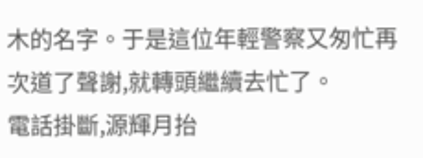木的名字。于是這位年輕警察又匆忙再次道了聲謝,就轉頭繼續去忙了。
電話掛斷,源輝月抬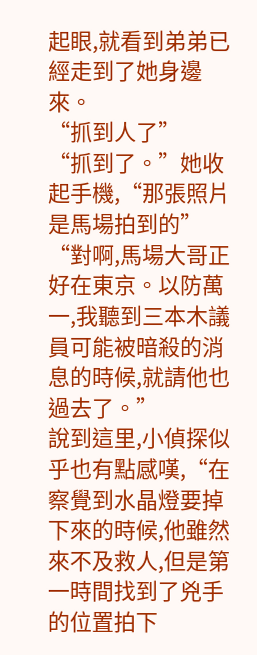起眼,就看到弟弟已經走到了她身邊來。
“抓到人了”
“抓到了。”她收起手機,“那張照片是馬場拍到的”
“對啊,馬場大哥正好在東京。以防萬一,我聽到三本木議員可能被暗殺的消息的時候,就請他也過去了。”
說到這里,小偵探似乎也有點感嘆,“在察覺到水晶燈要掉下來的時候,他雖然來不及救人,但是第一時間找到了兇手的位置拍下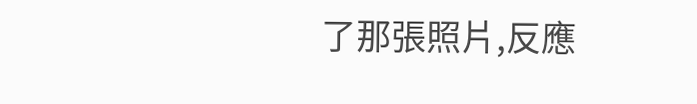了那張照片,反應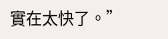實在太快了。”